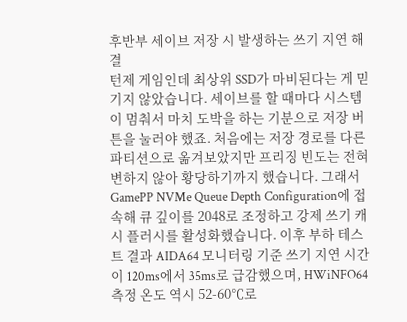후반부 세이브 저장 시 발생하는 쓰기 지연 해결
턴제 게임인데 최상위 SSD가 마비된다는 게 믿기지 않았습니다. 세이브를 할 때마다 시스템이 멈춰서 마치 도박을 하는 기분으로 저장 버튼을 눌러야 했죠. 처음에는 저장 경로를 다른 파티션으로 옮겨보았지만 프리징 빈도는 전혀 변하지 않아 황당하기까지 했습니다. 그래서 GamePP NVMe Queue Depth Configuration에 접속해 큐 깊이를 2048로 조정하고 강제 쓰기 캐시 플러시를 활성화했습니다. 이후 부하 테스트 결과 AIDA64 모니터링 기준 쓰기 지연 시간이 120ms에서 35ms로 급감했으며, HWiNFO64 측정 온도 역시 52-60℃로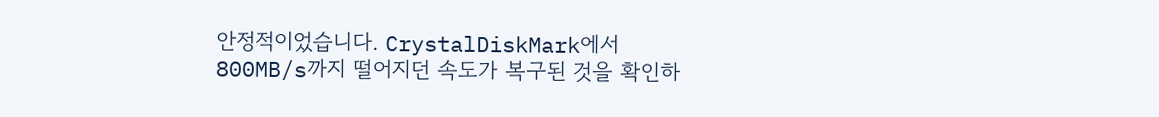안정적이었습니다. CrystalDiskMark에서 800MB/s까지 떨어지던 속도가 복구된 것을 확인하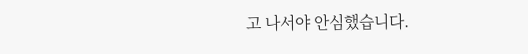고 나서야 안심했습니다.